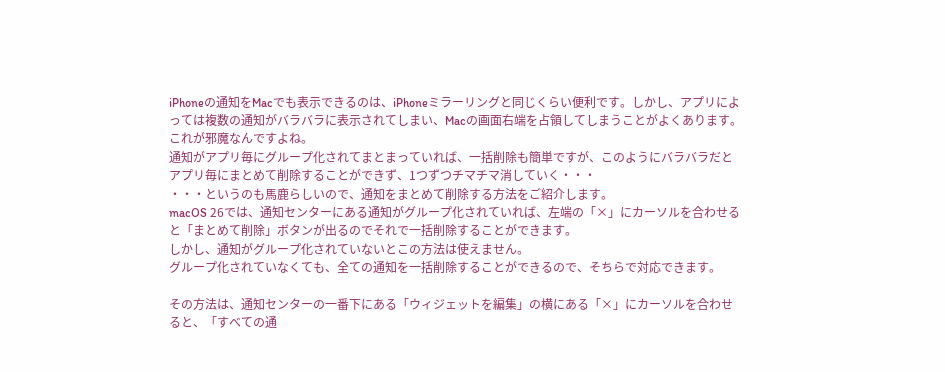iPhoneの通知をMacでも表示できるのは、iPhoneミラーリングと同じくらい便利です。しかし、アプリによっては複数の通知がバラバラに表示されてしまい、Macの画面右端を占領してしまうことがよくあります。
これが邪魔なんですよね。
通知がアプリ毎にグループ化されてまとまっていれば、一括削除も簡単ですが、このようにバラバラだとアプリ毎にまとめて削除することができず、1つずつチマチマ消していく・・・
・・・というのも馬鹿らしいので、通知をまとめて削除する方法をご紹介します。
macOS 26では、通知センターにある通知がグループ化されていれば、左端の「×」にカーソルを合わせると「まとめて削除」ボタンが出るのでそれで一括削除することができます。
しかし、通知がグループ化されていないとこの方法は使えません。
グループ化されていなくても、全ての通知を一括削除することができるので、そちらで対応できます。

その方法は、通知センターの一番下にある「ウィジェットを編集」の横にある「×」にカーソルを合わせると、「すべての通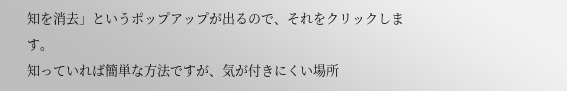知を消去」というポップアップが出るので、それをクリックします。
知っていれば簡単な方法ですが、気が付きにくい場所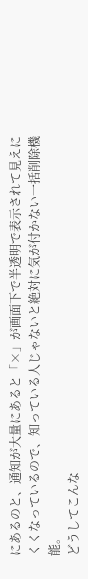にあるのと、通知が大量にあると「×」が画面下で半透明で表示されて見えにくくなっているので、知っている人じゃないと絶対に気が付かない一括削除機能。
どうしてこんな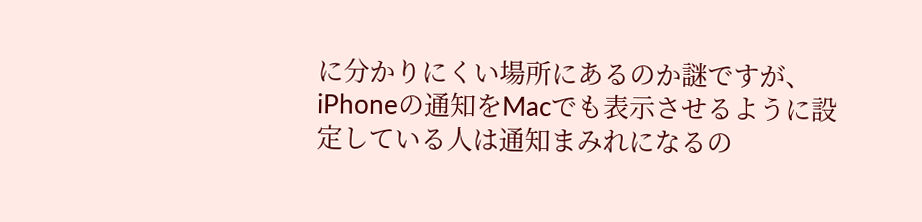に分かりにくい場所にあるのか謎ですが、iPhoneの通知をMacでも表示させるように設定している人は通知まみれになるの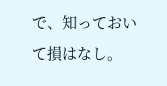で、知っておいて損はなし。